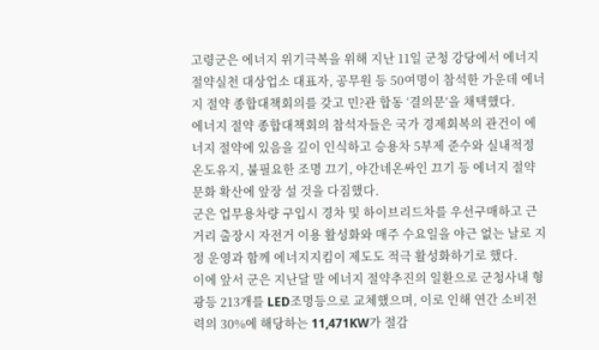고령군은 에너지 위기극복을 위해 지난 11일 군청 강당에서 에너지절약실천 대상업소 대표자, 공무원 등 50여명이 참석한 가운데 에너지 절약 종합대책회의를 갖고 민?관 합동 ‘결의문‘을 채택했다.
에너지 절약 종합대책회의 참석자들은 국가 경제회복의 관건이 에너지 절약에 있음을 깊이 인식하고 승용차 5부제 준수와 실내적정 온도유지, 불필요한 조명 끄기, 야간네온싸인 끄기 등 에너지 절약 문화 확산에 앞장 설 것을 다짐했다.
군은 업무용차량 구입시 경차 및 하이브리드차를 우선구매하고 근거리 출장시 자전거 이용 활성화와 매주 수요일을 야근 없는 날로 지정 운영과 함께 에너지지킴이 제도도 적극 활성화하기로 했다.
이에 앞서 군은 지난달 말 에너지 절약추진의 일환으로 군청사내 형광등 213개를 LED조명등으로 교체했으며, 이로 인해 연간 소비전력의 30%에 해당하는 11,471KW가 절감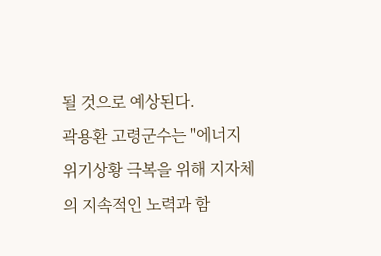될 것으로 예상된다.
곽용환 고령군수는 "에너지 위기상황 극복을 위해 지자체의 지속적인 노력과 함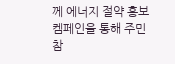께 에너지 절약 홍보 켐페인을 통해 주민참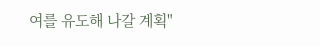여를 유도해 나갈 계획"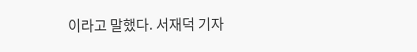이라고 말했다. 서재덕 기자